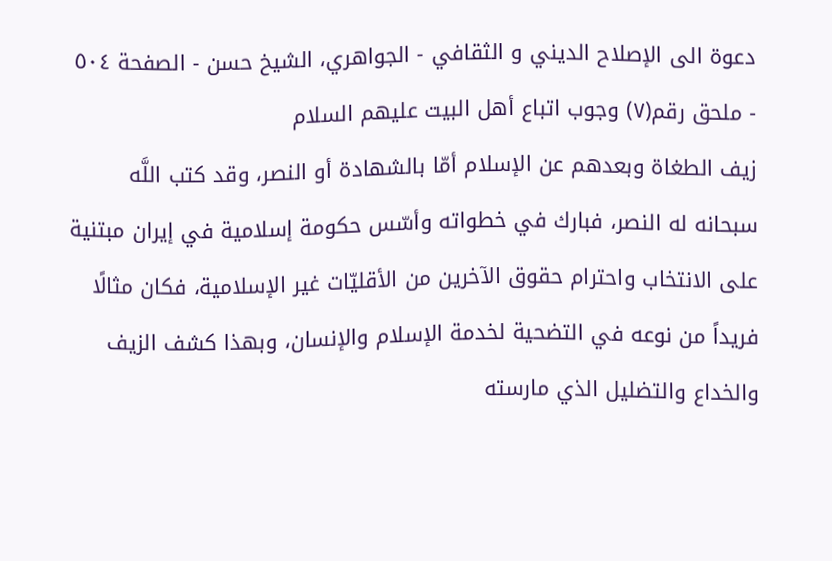دعوة الى الإصلاح الديني و الثقافي - الجواهري، الشيخ حسن - الصفحة ٥٠٤ - ملحق رقم(٧) وجوب اتباع أهل البيت عليهم السلام
زيف الطغاة وبعدهم عن الإسلام أمّا بالشهادة أو النصر، وقد كتب اللَّه سبحانه له النصر، فبارك في خطواته وأسّس حكومة إسلامية في إيران مبتنية على الانتخاب واحترام حقوق الآخرين من الأقليّات غير الإسلامية، فكان مثالًا فريداً من نوعه في التضحية لخدمة الإسلام والإنسان، وبهذا كشف الزيف والخداع والتضليل الذي مارسته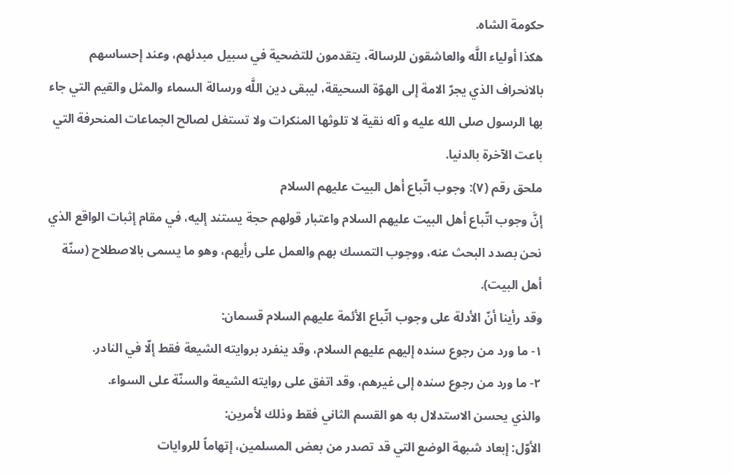حكومة الشاه.
هكذا أولياء اللَّه والعاشقون للرسالة، يتقدمون للتضحية في سبيل مبدئهم، وعند إحساسهم بالانحراف الذي يجرّ الامة إلى الهوّة السحيقة، ليبقى دين اللَّه ورسالة السماء والمثل والقيم التي جاء بها الرسول صلى الله عليه و آله نقية لا تلوثها المنكرات ولا تستغل لصالح الجماعات المنحرفة التي باعت الآخرة بالدنيا.
ملحق رقم (٧): وجوب اتّباع أهل البيت عليهم السلام
إنَّ وجوب اتّباع أهل البيت عليهم السلام واعتبار قولهم حجة يستند إليه، في مقام إثبات الواقع الذي نحن بصدد البحث عنه، ووجوب التمسك بهم والعمل على رأيهم، وهو ما يسمى بالاصطلاح (سنّة أهل البيت).
وقد رأينا أنّ الأدلة على وجوب اتّباع الأئمة عليهم السلام قسمان:
١- ما ورد من رجوع سنده إليهم عليهم السلام، وقد ينفرد بروايته الشيعة فقط إلّا في النادر.
٢- ما ورد من رجوع سنده إلى غيرهم، وقد اتفق على روايته الشيعة والسنّة على السواء.
والذي يحسن الاستدلال به هو القسم الثاني فقط وذلك لأمرين:
الأوّل: إبعاد شبهة الوضع التي قد تصدر من بعض المسلمين، إتهاماً للروايات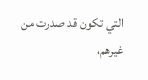التي تكون قد صدرت من غيرهم،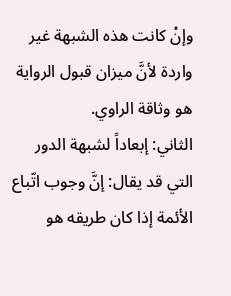وإنْ كانت هذه الشبهة غير واردة لأنَّ ميزان قبول الرواية هو وثاقة الراوي.
الثاني: إبعاداً لشبهة الدور التي قد يقال: إنَّ وجوب اتّباع الأئمة إذا كان طريقه هو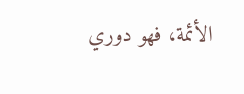الأئمة، فهو دوري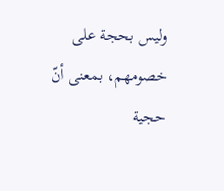وليس بحجة على خصومهم، بمعنى أنّ حجية